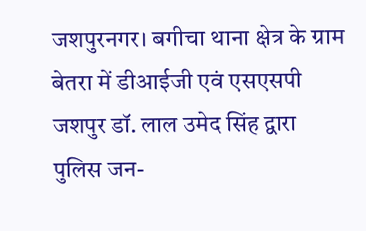जशपुरनगर। बगीचा थाना क्षेत्र के ग्राम बेतरा में डीआईजी एवं एसएसपी जशपुर डॉ. लाल उमेद सिंह द्वारा पुलिस जन-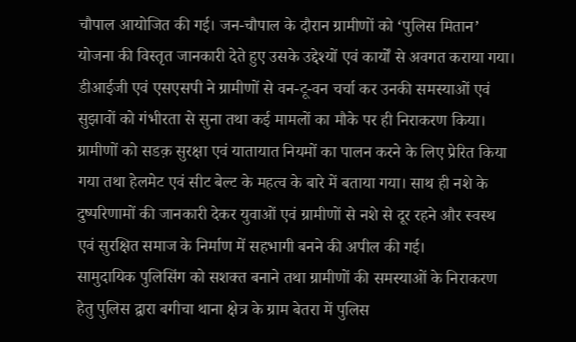चौपाल आयोजित की गई। जन-चौपाल के दौरान ग्रामीणों को ‘पुलिस मितान’ योजना की विस्तृत जानकारी देते हुए उसके उद्देश्यों एवं कार्यों से अवगत कराया गया। डीआईजी एवं एसएसपी ने ग्रामीणों से वन-टू-वन चर्चा कर उनकी समस्याओं एवं सुझावों को गंभीरता से सुना तथा कई मामलों का मौके पर ही निराकरण किया। ग्रामीणों को सडक़ सुरक्षा एवं यातायात नियमों का पालन करने के लिए प्रेरित किया गया तथा हेलमेट एवं सीट बेल्ट के महत्व के बारे में बताया गया। साथ ही नशे के दुष्परिणामों की जानकारी देकर युवाओं एवं ग्रामीणों से नशे से दूर रहने और स्वस्थ एवं सुरक्षित समाज के निर्माण में सहभागी बनने की अपील की गई।
सामुदायिक पुलिसिंग को सशक्त बनाने तथा ग्रामीणों की समस्याओं के निराकरण हेतु पुलिस द्वारा बगीचा थाना क्षेत्र के ग्राम बेतरा में पुलिस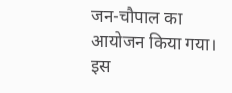जन-चौपाल का आयोजन किया गया। इस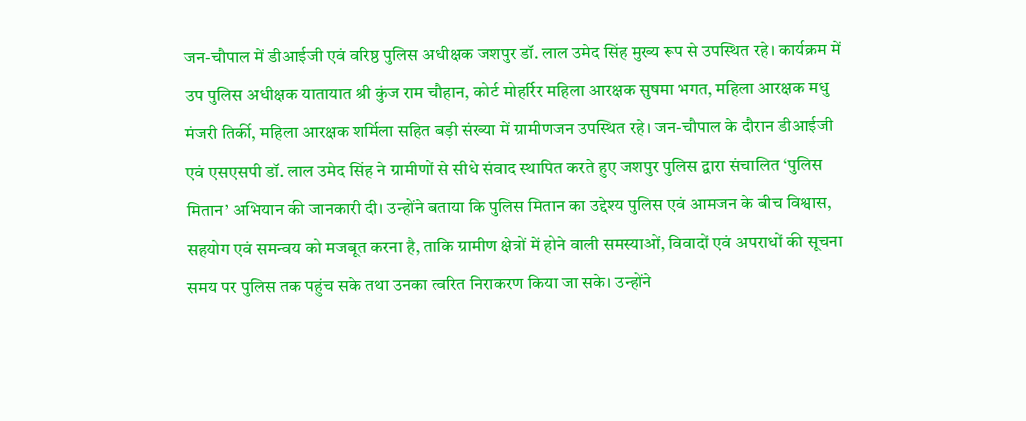जन-चौपाल में डीआईजी एवं वरिष्ठ पुलिस अधीक्षक जशपुर डॉ. लाल उमेद सिंह मुख्य रूप से उपस्थित रहे। कार्यक्रम में उप पुलिस अधीक्षक यातायात श्री कुंज राम चौहान, कोर्ट मोहर्रिर महिला आरक्षक सुषमा भगत, महिला आरक्षक मधु मंजरी तिर्की, महिला आरक्षक शर्मिला सहित बड़ी संख्या में ग्रामीणजन उपस्थित रहे। जन-चौपाल के दौरान डीआईजी एवं एसएसपी डॉ. लाल उमेद सिंह ने ग्रामीणों से सीधे संवाद स्थापित करते हुए जशपुर पुलिस द्वारा संचालित ‘पुलिस मितान’ अभियान की जानकारी दी। उन्होंने बताया कि पुलिस मितान का उद्देश्य पुलिस एवं आमजन के बीच विश्वास, सहयोग एवं समन्वय को मजबूत करना है, ताकि ग्रामीण क्षेत्रों में होने वाली समस्याओं, विवादों एवं अपराधों की सूचना समय पर पुलिस तक पहुंच सके तथा उनका त्वरित निराकरण किया जा सके। उन्होंने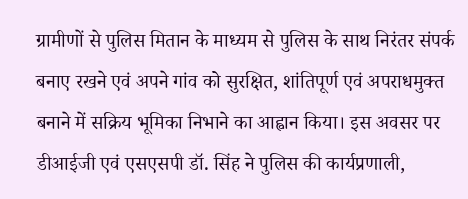ग्रामीणों से पुलिस मितान के माध्यम से पुलिस के साथ निरंतर संपर्क बनाए रखने एवं अपने गांव को सुरक्षित, शांतिपूर्ण एवं अपराधमुक्त बनाने में सक्रिय भूमिका निभाने का आह्वान किया। इस अवसर पर डीआईजी एवं एसएसपी डॉ. सिंह ने पुलिस की कार्यप्रणाली,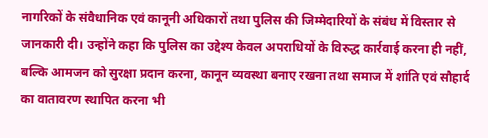नागरिकों के संवैधानिक एवं कानूनी अधिकारों तथा पुलिस की जिम्मेदारियों के संबंध में विस्तार से जानकारी दी। उन्होंने कहा कि पुलिस का उद्देश्य केवल अपराधियों के विरुद्ध कार्रवाई करना ही नहीं, बल्कि आमजन को सुरक्षा प्रदान करना, कानून व्यवस्था बनाए रखना तथा समाज में शांति एवं सौहार्द का वातावरण स्थापित करना भी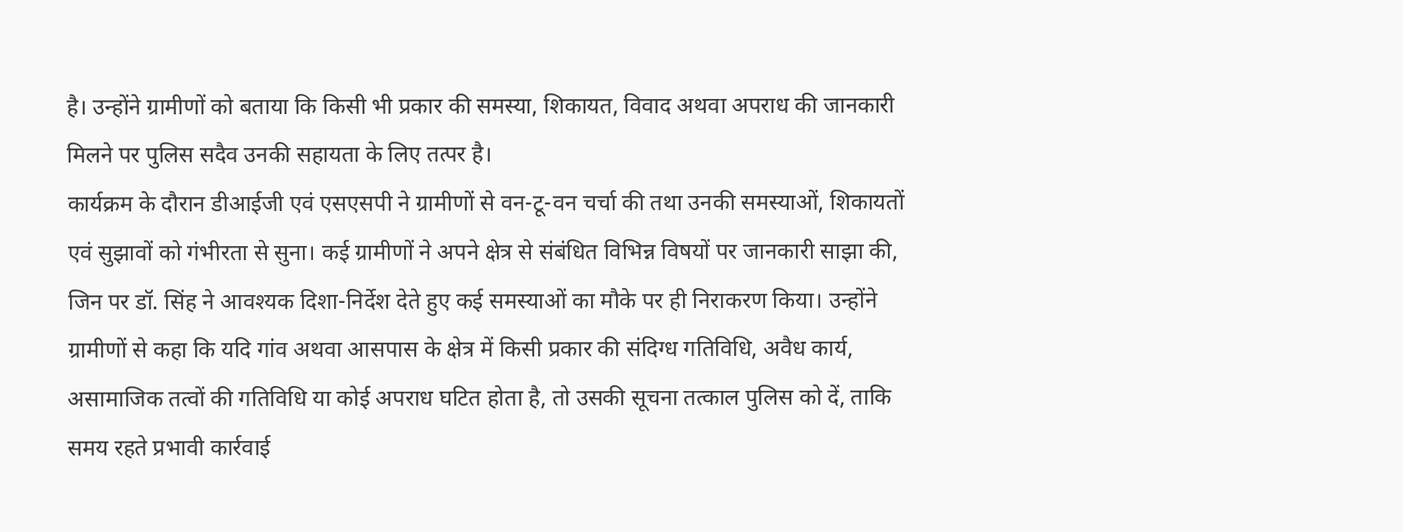है। उन्होंने ग्रामीणों को बताया कि किसी भी प्रकार की समस्या, शिकायत, विवाद अथवा अपराध की जानकारी मिलने पर पुलिस सदैव उनकी सहायता के लिए तत्पर है।
कार्यक्रम के दौरान डीआईजी एवं एसएसपी ने ग्रामीणों से वन-टू-वन चर्चा की तथा उनकी समस्याओं, शिकायतों एवं सुझावों को गंभीरता से सुना। कई ग्रामीणों ने अपने क्षेत्र से संबंधित विभिन्न विषयों पर जानकारी साझा की, जिन पर डॉ. सिंह ने आवश्यक दिशा-निर्देश देते हुए कई समस्याओं का मौके पर ही निराकरण किया। उन्होंने ग्रामीणों से कहा कि यदि गांव अथवा आसपास के क्षेत्र में किसी प्रकार की संदिग्ध गतिविधि, अवैध कार्य, असामाजिक तत्वों की गतिविधि या कोई अपराध घटित होता है, तो उसकी सूचना तत्काल पुलिस को दें, ताकि समय रहते प्रभावी कार्रवाई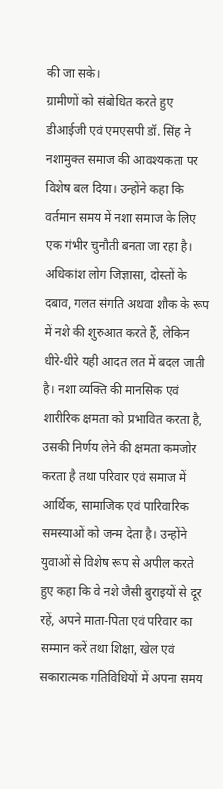की जा सके।
ग्रामीणों को संबोधित करते हुए डीआईजी एवं एमएसपी डॉ. सिंह ने नशामुक्त समाज की आवश्यकता पर विशेष बल दिया। उन्होंने कहा कि वर्तमान समय में नशा समाज के लिए एक गंभीर चुनौती बनता जा रहा है। अधिकांश लोग जिज्ञासा, दोस्तों के दबाव, गलत संगति अथवा शौक के रूप में नशे की शुरुआत करते हैं, लेकिन धीरे-धीरे यही आदत लत में बदल जाती है। नशा व्यक्ति की मानसिक एवं शारीरिक क्षमता को प्रभावित करता है, उसकी निर्णय लेने की क्षमता कमजोर करता है तथा परिवार एवं समाज में आर्थिक, सामाजिक एवं पारिवारिक समस्याओं को जन्म देता है। उन्होंने युवाओं से विशेष रूप से अपील करते हुए कहा कि वे नशे जैसी बुराइयों से दूर रहें, अपने माता-पिता एवं परिवार का सम्मान करें तथा शिक्षा, खेल एवं सकारात्मक गतिविधियों में अपना समय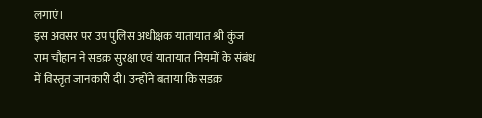लगाएं।
इस अवसर पर उप पुलिस अधीक्षक यातायात श्री कुंज राम चौहान ने सडक़ सुरक्षा एवं यातायात नियमों के संबंध में विस्तृत जानकारी दी। उन्होंने बताया कि सडक़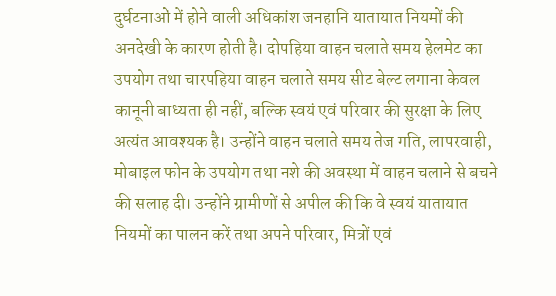दुर्घटनाओं में होने वाली अधिकांश जनहानि यातायात नियमों की अनदेखी के कारण होती है। दोपहिया वाहन चलाते समय हेलमेट का उपयोग तथा चारपहिया वाहन चलाते समय सीट बेल्ट लगाना केवल कानूनी बाध्यता ही नहीं, बल्कि स्वयं एवं परिवार की सुरक्षा के लिए अत्यंत आवश्यक है। उन्होंने वाहन चलाते समय तेज गति, लापरवाही, मोबाइल फोन के उपयोग तथा नशे की अवस्था में वाहन चलाने से बचने की सलाह दी। उन्होंने ग्रामीणों से अपील की कि वे स्वयं यातायात नियमों का पालन करें तथा अपने परिवार, मित्रों एवं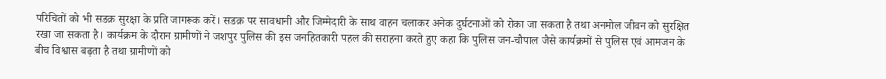परिचितों को भी सडक़ सुरक्षा के प्रति जागरूक करें। सडक़ पर सावधानी और जिम्मेदारी के साथ वाहन चलाकर अनेक दुर्घटनाओं को रोका जा सकता है तथा अनमोल जीवन को सुरक्षित रखा जा सकता है। कार्यक्रम के दौरान ग्रामीणों ने जशपुर पुलिस की इस जनहितकारी पहल की सराहना करते हुए कहा कि पुलिस जन-चौपाल जैसे कार्यक्रमों से पुलिस एवं आमजन के बीच विश्वास बढ़ता है तथा ग्रामीणों को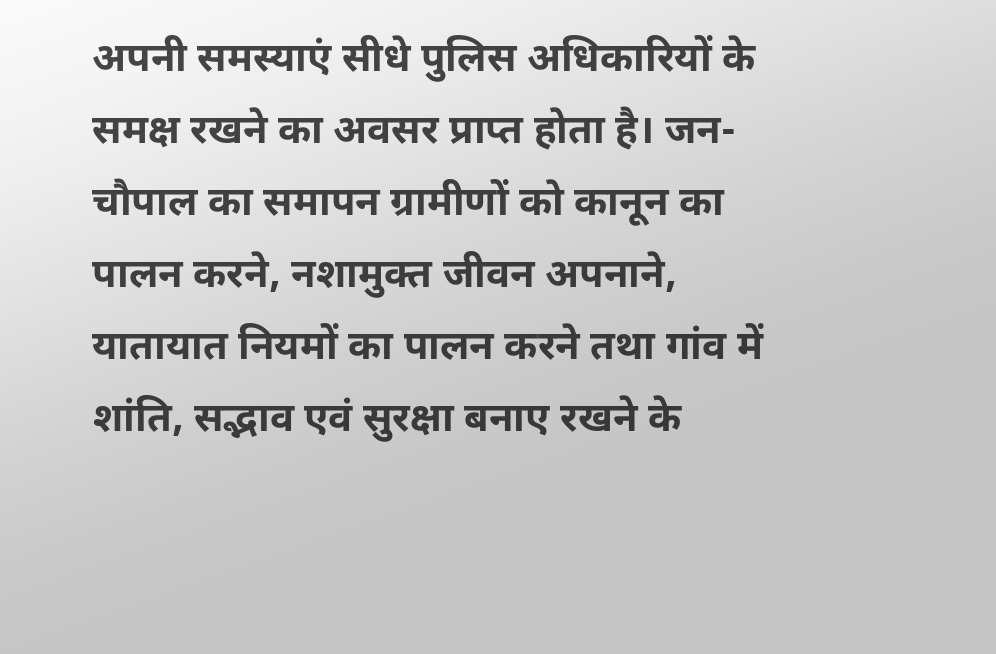अपनी समस्याएं सीधे पुलिस अधिकारियों के समक्ष रखने का अवसर प्राप्त होता है। जन-चौपाल का समापन ग्रामीणों को कानून का पालन करने, नशामुक्त जीवन अपनाने, यातायात नियमों का पालन करने तथा गांव में शांति, सद्भाव एवं सुरक्षा बनाए रखने के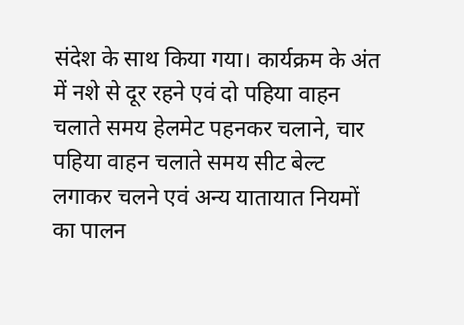संदेश के साथ किया गया। कार्यक्रम के अंत में नशे से दूर रहने एवं दो पहिया वाहन चलाते समय हेलमेट पहनकर चलाने, चार पहिया वाहन चलाते समय सीट बेल्ट लगाकर चलने एवं अन्य यातायात नियमों का पालन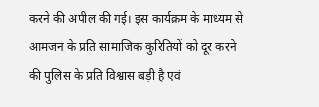करने की अपील की गई। इस कार्यक्रम के माध्यम से आमजन के प्रति सामाजिक कुरितियों को दूर करने की पुलिस के प्रति विश्वास बड़ी है एवं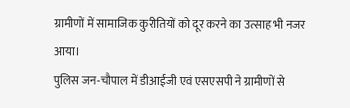ग्रामीणों में सामाजिक कुरीतियों को दूर करने का उत्साह भी नजर आया।
पुलिस जन-चौपाल में डीआईजी एवं एसएसपी ने ग्रामीणों से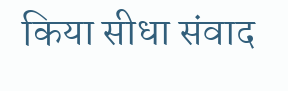किया सीधा संवाद